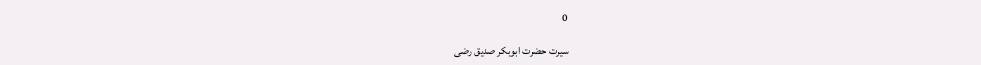0

سیرت حضرت ابوبکر صدیق رضی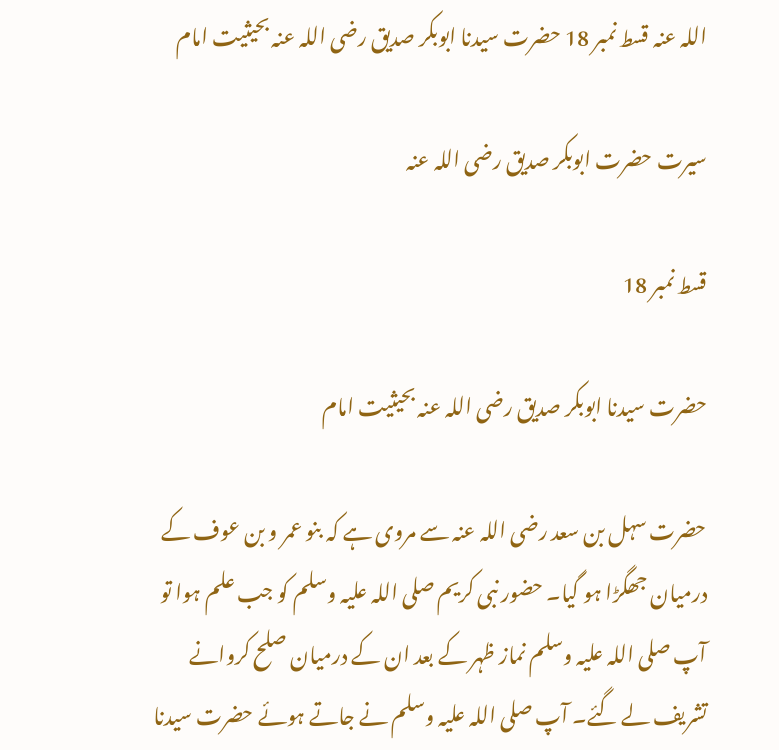اللہ عنہ قسط نمبر 18 حضرت سیدنا ابوبکر صدیق رضی اللہ عنہ بحیثیت امام

سیرت حضرت ابوبکر صدیق رضی اللہ عنہ

قسط نمبر 18

حضرت سیدنا ابوبکر صدیق رضی اللہ عنہ بحیثیت امام

حضرت سہل بن سعد رضی اللہ عنہ سے مروی ہے کہ بنو عمر و بن عوف کے درمیان جھگڑا ہو گیا۔ حضور نبی کریم صلی اللہ علیہ وسلم کو جب علم ہوا تو آپ صلی اللہ علیہ وسلم نماز ظہر کے بعد ان کے درمیان صلح کروانے تشریف لے گئے۔ آپ صلی اللہ علیہ وسلم نے جاتے ہوئے حضرت سیدنا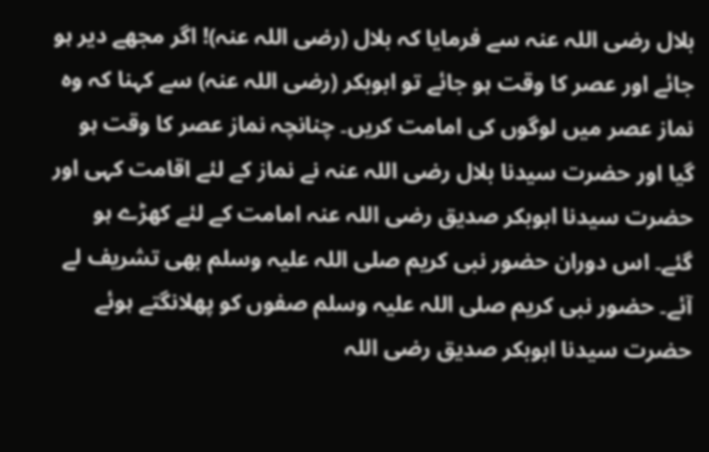بلال رضی اللہ عنہ سے فرمایا کہ بلال (رضی اللہ عنہ)! اگر مجھے دیر ہو جائے اور عصر کا وقت ہو جائے تو ابوبکر (رضی اللہ عنہ) سے کہنا کہ وہ نماز عصر میں لوگوں کی امامت کریں۔ چنانچہ نماز عصر کا وقت ہو گیا اور حضرت سیدنا بلال رضی اللہ عنہ نے نماز کے لئے اقامت کہی اور حضرت سیدنا ابوبکر صدیق رضی اللہ عنہ امامت کے لئے کھڑے ہو گئے۔ اس دوران حضور نبی کریم صلی اللہ علیہ وسلم بھی تشریف لے آئے۔ حضور نبی کریم صلی اللہ علیہ وسلم صفوں کو پھلانگتے ہوئے حضرت سیدنا ابوبکر صدیق رضی اللہ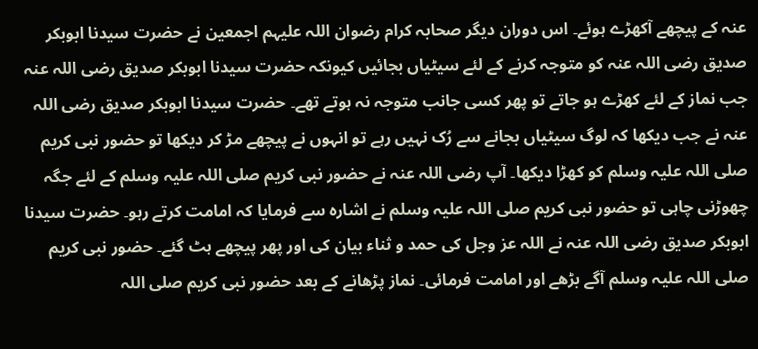عنہ کے پیچھے آکھڑے ہوئے۔ اس دوران دیگر صحابہ کرام رضوان اللہ علیہم اجمعین نے حضرت سیدنا ابوبکر صدیق رضی اللہ عنہ کو متوجہ کرنے کے لئے سیٹیاں بجائیں کیونکہ حضرت سیدنا ابوبکر صدیق رضی اللہ عنہ جب نماز کے لئے کھڑے ہو جاتے تو پھر کسی جانب متوجہ نہ ہوتے تھے۔ حضرت سیدنا ابوبکر صدیق رضی اللہ عنہ نے جب دیکھا کہ لوگ سیٹیاں بجانے سے رُک نہیں رہے تو انہوں نے پیچھے مڑ کر دیکھا تو حضور نبی کریم صلی اللہ علیہ وسلم کو کھڑا دیکھا۔ آپ رضی اللہ عنہ نے حضور نبی کریم صلی اللہ علیہ وسلم کے لئے جگہ چھوڑنی چاہی تو حضور نبی کریم صلی اللہ علیہ وسلم نے اشارہ سے فرمایا کہ امامت کرتے رہو۔ حضرت سیدنا ابوبکر صدیق رضی اللہ عنہ نے اللہ عز وجل کی حمد و ثناء بیان کی اور پھر پیچھے ہٹ گئے۔ حضور نبی کریم صلی اللہ علیہ وسلم آگے بڑھے اور امامت فرمائی۔ نماز پڑھانے کے بعد حضور نبی کریم صلی اللہ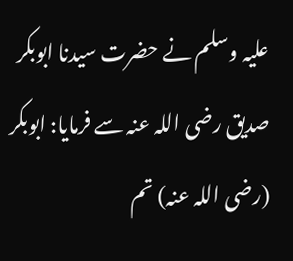علیہ وسلم نے حضرت سیدنا ابوبکر صدیق رضی اللہ عنہ سے فرمایا: ابوبکر (رضی اللہ عنہ) تم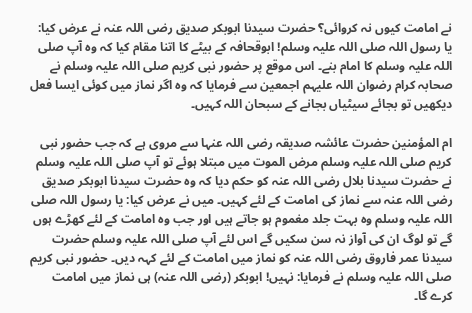نے امامت کیوں نہ کروائی؟ حضرت سیدنا ابوبکر صدیق رضی اللہ عنہ نے عرض کیا: یا رسول اللہ صلی اللہ علیہ وسلم! ابوقحافہ کے بیٹے کا اتنا مقام کیا کہ وہ آپ صلی اللہ علیہ وسلم کا امام بنے۔ اس موقع پر حضور نبی کریم صلی اللہ علیہ وسلم نے صحابہ کرام رضوان اللہ علیہم اجمعین سے فرمایا کہ وہ اگر نماز میں کوئی ایسا فعل دیکھیں تو بجائے سیٹیاں بجانے کے سبحان اللہ کہیں۔

ام المؤمنین حضرت عائشہ صدیقہ رضی اللہ عنہا سے مروی ہے کہ جب حضور نبی کریم صلی اللہ علیہ وسلم مرض الموت میں مبتلا ہوئے تو آپ صلی اللہ علیہ وسلم نے حضرت سیدنا بلال رضی اللہ عنہ کو حکم دیا کہ وہ حضرت سیدنا ابوبکر صدیق رضی اللہ عنہ سے نماز کی امامت کے لئے کہیں۔ میں نے عرض کیا: یا رسول اللہ صلی اللہ علیہ وسلم وہ بہت جلد مغموم ہو جاتے ہیں اور جب وہ امامت کے لئے کھڑے ہوں گے تو لوگ ان کی آواز نہ سن سکیں گے اس لئے آپ صلی اللہ علیہ وسلم حضرت سیدنا عمر فاروق رضی اللہ عنہ کو نماز میں امامت کے لئے کہہ دیں۔ حضور نبی کریم صلی اللہ علیہ وسلم نے فرمایا: نہیں! ابوبکر (رضی اللہ عنہ) ہی نماز میں امامت کرے گا۔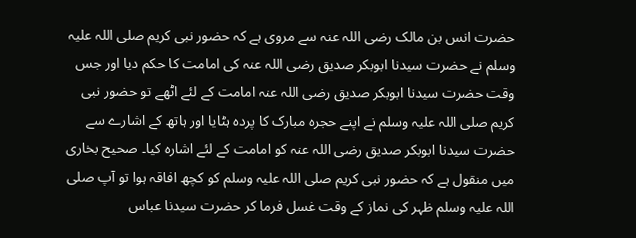حضرت انس بن مالک رضی اللہ عنہ سے مروی ہے کہ حضور نبی کریم صلی اللہ علیہ وسلم نے حضرت سیدنا ابوبکر صدیق رضی اللہ عنہ کی امامت کا حکم دیا اور جس وقت حضرت سیدنا ابوبکر صدیق رضی اللہ عنہ امامت کے لئے اٹھے تو حضور نبی کریم صلی اللہ علیہ وسلم نے اپنے حجرہ مبارک کا پردہ ہٹایا اور ہاتھ کے اشارے سے حضرت سیدنا ابوبکر صدیق رضی اللہ عنہ کو امامت کے لئے اشارہ کیا۔ صحیح بخاری میں منقول ہے کہ حضور نبی کریم صلی اللہ علیہ وسلم کو کچھ افاقہ ہوا تو آپ صلی اللہ علیہ وسلم ظہر کی نماز کے وقت غسل فرما کر حضرت سیدنا عباس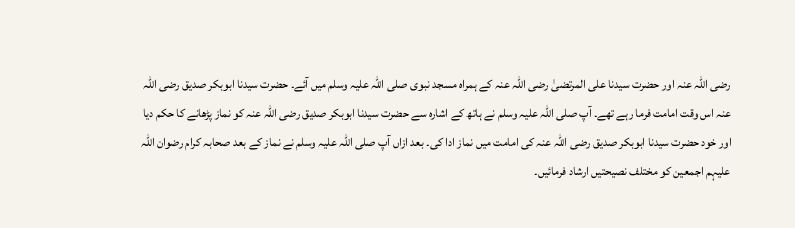رضی اللہ عنہ اور حضرت سیدنا علی المرتضیٰ رضی اللہ عنہ کے ہمراہ مسجد نبوی صلی اللہ علیہ وسلم میں آئے۔ حضرت سیدنا ابوبکر صدیق رضی اللہ عنہ اس وقت امامت فرما رہے تھے۔ آپ صلی اللہ علیہ وسلم نے ہاتھ کے اشارہ سے حضرت سیدنا ابوبکر صدیق رضی اللہ عنہ کو نماز پڑھانے کا حکم دیا اور خود حضرت سیدنا ابوبکر صدیق رضی اللہ عنہ کی امامت میں نماز ادا کی۔ بعد ازاں آپ صلی اللہ علیہ وسلم نے نماز کے بعد صحابہ کرام رضوان اللہ علیہم اجمعین کو مختلف نصیحتیں ارشاد فرمائیں۔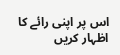اس پر اپنی رائے کا اظہار کریں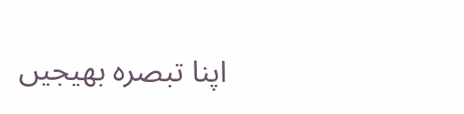اپنا تبصرہ بھیجیں